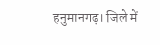हनुमानगढ़। जिले में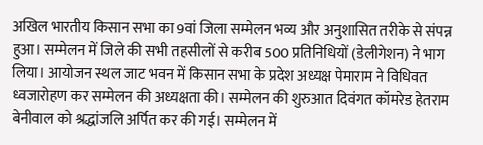अखिल भारतीय किसान सभा का 9वां जिला सम्मेलन भव्य और अनुशासित तरीके से संपन्न हुआ। सम्मेलन में जिले की सभी तहसीलों से करीब 500 प्रतिनिधियों (डेलीगेशन) ने भाग लिया। आयोजन स्थल जाट भवन में किसान सभा के प्रदेश अध्यक्ष पेमाराम ने विधिवत ध्वजारोहण कर सम्मेलन की अध्यक्षता की। सम्मेलन की शुरुआत दिवंगत कॉमरेड हेतराम बेनीवाल को श्रद्धांजलि अर्पित कर की गई। सम्मेलन में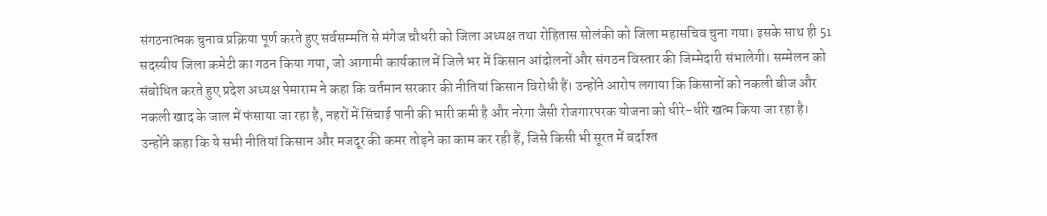संगठनात्मक चुनाव प्रक्रिया पूर्ण करते हुए सर्वसम्मति से मंगेज चौधरी को जिला अध्यक्ष तथा रोहितास सोलंकी को जिला महासचिव चुना गया। इसके साथ ही 51 सदस्यीय जिला कमेटी का गठन किया गया, जो आगामी कार्यकाल में जिले भर में किसान आंदोलनों और संगठन विस्तार की जिम्मेदारी संभालेगी। सम्मेलन को संबोधित करते हुए प्रदेश अध्यक्ष पेमाराम ने कहा कि वर्तमान सरकार की नीतियां किसान विरोधी हैं। उन्होंने आरोप लगाया कि किसानों को नकली बीज और नकली खाद के जाल में फंसाया जा रहा है, नहरों में सिंचाई पानी की भारी कमी है और नरेगा जैसी रोजगारपरक योजना को धीरे-धीरे खत्म किया जा रहा है। उन्होंने कहा कि ये सभी नीतियां किसान और मजदूर की कमर तोड़ने का काम कर रही हैं, जिसे किसी भी सूरत में बर्दाश्त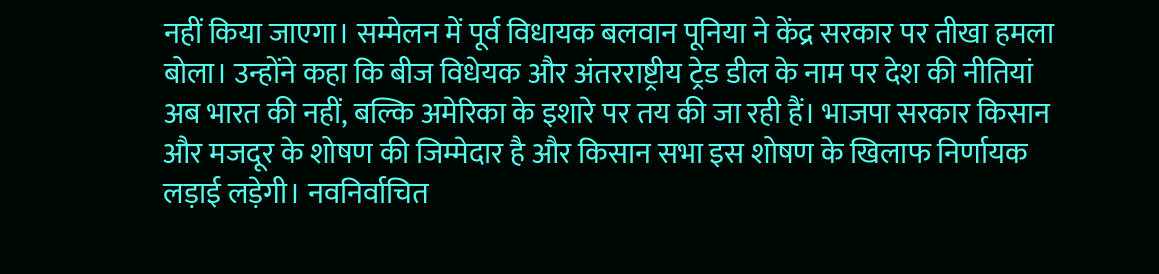नहीं किया जाएगा। सम्मेलन में पूर्व विधायक बलवान पूनिया ने केंद्र सरकार पर तीखा हमला बोला। उन्होंने कहा कि बीज विधेयक और अंतरराष्ट्रीय ट्रेड डील के नाम पर देश की नीतियां अब भारत की नहीं, बल्कि अमेरिका के इशारे पर तय की जा रही हैं। भाजपा सरकार किसान और मजदूर के शोषण की जिम्मेदार है और किसान सभा इस शोषण के खिलाफ निर्णायक लड़ाई लड़ेगी। नवनिर्वाचित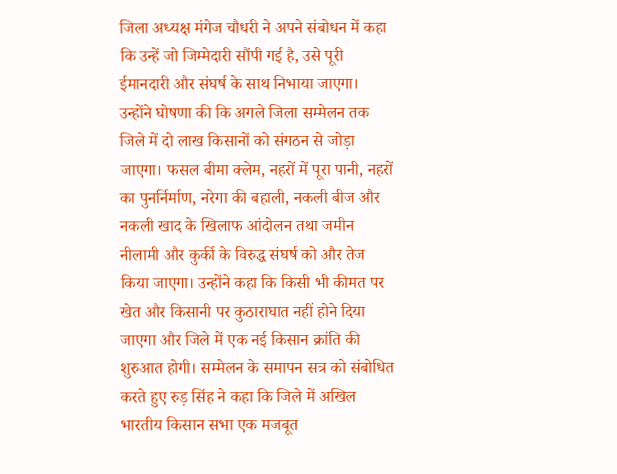जिला अध्यक्ष मंगेज चौधरी ने अपने संबोधन में कहा कि उन्हें जो जिम्मेदारी सौंपी गई है, उसे पूरी ईमानदारी और संघर्ष के साथ निभाया जाएगा। उन्होंने घोषणा की कि अगले जिला सम्मेलन तक जिले में दो लाख किसानों को संगठन से जोड़ा जाएगा। फसल बीमा क्लेम, नहरों में पूरा पानी, नहरों का पुनर्निर्माण, नरेगा की बहाली, नकली बीज और नकली खाद के खिलाफ आंदोलन तथा जमीन नीलामी और कुर्की के विरुद्ध संघर्ष को और तेज किया जाएगा। उन्होंने कहा कि किसी भी कीमत पर खेत और किसानी पर कुठाराघात नहीं होने दिया जाएगा और जिले में एक नई किसान क्रांति की शुरुआत होगी। सम्मेलन के समापन सत्र को संबोधित करते हुए रुड़ सिंह ने कहा कि जिले में अखिल भारतीय किसान सभा एक मजबूत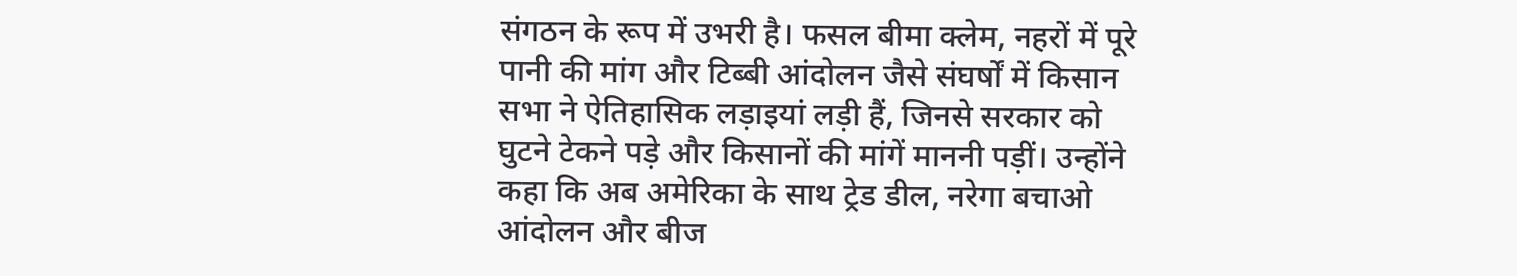संगठन के रूप में उभरी है। फसल बीमा क्लेम, नहरों में पूरे पानी की मांग और टिब्बी आंदोलन जैसे संघर्षों में किसान सभा ने ऐतिहासिक लड़ाइयां लड़ी हैं, जिनसे सरकार को घुटने टेकने पड़े और किसानों की मांगें माननी पड़ीं। उन्होंने कहा कि अब अमेरिका के साथ ट्रेड डील, नरेगा बचाओ आंदोलन और बीज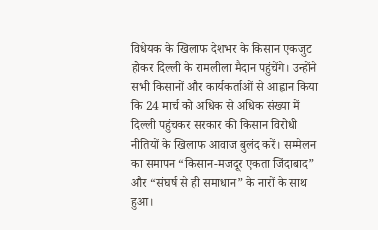विधेयक के खिलाफ देशभर के किसान एकजुट होकर दिल्ली के रामलीला मैदान पहुंचेंगे। उन्होंने सभी किसानों और कार्यकर्ताओं से आह्वान किया कि 24 मार्च को अधिक से अधिक संख्या में दिल्ली पहुंचकर सरकार की किसान विरोधी नीतियों के खिलाफ आवाज बुलंद करें। सम्मेलन का समापन “किसान-मजदूर एकता जिंदाबाद” और “संघर्ष से ही समाधान” के नारों के साथ हुआ।